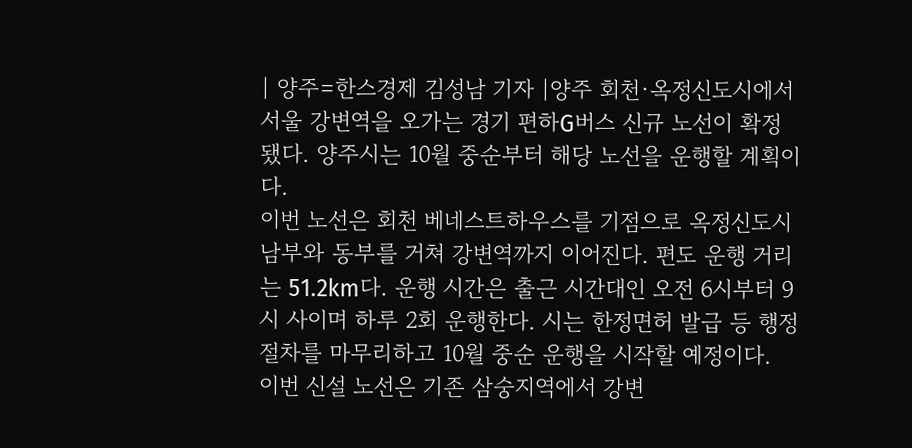| 양주=한스경제 김성남 기자 |양주 회천·옥정신도시에서 서울 강변역을 오가는 경기 편하G버스 신규 노선이 확정됐다. 양주시는 10월 중순부터 해당 노선을 운행할 계획이다.
이번 노선은 회천 베네스트하우스를 기점으로 옥정신도시 남부와 동부를 거쳐 강변역까지 이어진다. 편도 운행 거리는 51.2km다. 운행 시간은 출근 시간대인 오전 6시부터 9시 사이며 하루 2회 운행한다. 시는 한정면허 발급 등 행정 절차를 마무리하고 10월 중순 운행을 시작할 예정이다.
이번 신설 노선은 기존 삼숭지역에서 강변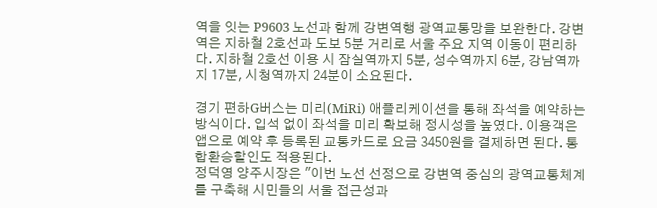역을 잇는 P9603 노선과 함께 강변역행 광역교통망을 보완한다. 강변역은 지하철 2호선과 도보 5분 거리로 서울 주요 지역 이동이 편리하다. 지하철 2호선 이용 시 잠실역까지 5분, 성수역까지 6분, 강남역까지 17분, 시청역까지 24분이 소요된다.

경기 편하G버스는 미리(MiRi) 애플리케이션을 통해 좌석을 예약하는 방식이다. 입석 없이 좌석을 미리 확보해 정시성을 높였다. 이용객은 앱으로 예약 후 등록된 교통카드로 요금 3450원을 결제하면 된다. 통합환승할인도 적용된다.
정덕영 양주시장은 "이번 노선 선정으로 강변역 중심의 광역교통체계를 구축해 시민들의 서울 접근성과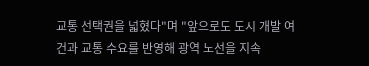교통 선택권을 넓혔다"며 "앞으로도 도시 개발 여건과 교통 수요를 반영해 광역 노선을 지속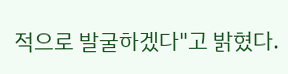적으로 발굴하겠다"고 밝혔다.